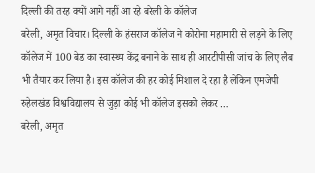दिल्ली की तरह क्यों आगे नहीं आ रहे बरेली के कॉलेज
बरेली, अमृत विचार। दिल्ली के हंसराज कॉलेज ने कोरोना महामारी से लड़ने के लिए कॉलेज में 100 बेड का स्वास्थ्य केंद्र बनाने के साथ ही आरटीपीसी जांच के लिए लैब भी तैयार कर लिया है। इस कॉलेज की हर कोई मिशाल दे रहा है लेकिन एमजेपी रुहेलखंड विश्वविद्यालय से जुड़ा कोई भी कॉलेज इसको लेकर …
बरेली, अमृत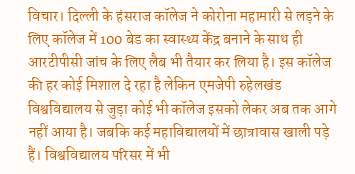विचार। दिल्ली के हंसराज कॉलेज ने कोरोना महामारी से लड़ने के लिए कॉलेज में 100 बेड का स्वास्थ्य केंद्र बनाने के साथ ही आरटीपीसी जांच के लिए लैब भी तैयार कर लिया है। इस कॉलेज की हर कोई मिशाल दे रहा है लेकिन एमजेपी रुहेलखंड विश्वविद्यालय से जुड़ा कोई भी कॉलेज इसको लेकर अब तक आगे नहीं आया है। जबकि कई महाविद्यालयों में छात्रावास खाली पड़े हैं। विश्वविद्यालय परिसर में भी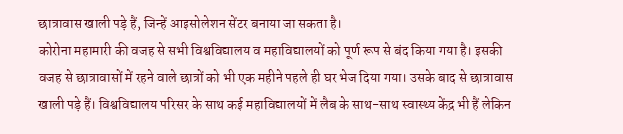छात्रावास खाली पड़े हैं, जिन्हें आइसोलेशन सेंटर बनाया जा सकता है।
कोरोना महामारी की वजह से सभी विश्वविद्यालय व महाविद्यालयों को पूर्ण रूप से बंद किया गया है। इसकी वजह से छात्रावासों में रहने वाले छात्रों को भी एक महीने पहले ही घर भेज दिया गया। उसके बाद से छात्रावास खाली पड़े हैं। विश्वविद्यालय परिसर के साथ कई महाविद्यालयों में लैब के साथ-साथ स्वास्थ्य केंद्र भी हैं लेकिन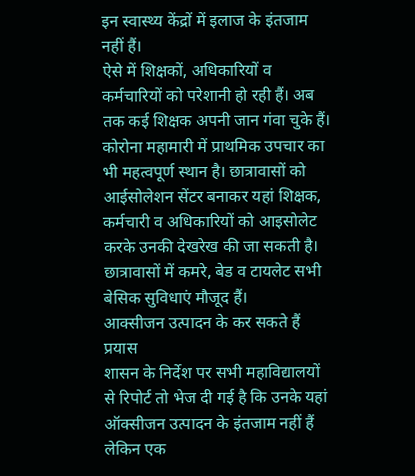इन स्वास्थ्य केंद्रों में इलाज के इंतजाम नहीं हैं।
ऐसे में शिक्षकों, अधिकारियों व कर्मचारियों को परेशानी हो रही हैं। अब तक कई शिक्षक अपनी जान गंवा चुके हैं। कोरोना महामारी में प्राथमिक उपचार का भी महत्वपूर्ण स्थान है। छात्रावासों को आईसोलेशन सेंटर बनाकर यहां शिक्षक, कर्मचारी व अधिकारियों को आइसोलेट करके उनकी देखरेख की जा सकती है। छात्रावासों में कमरे, बेड व टायलेट सभी बेसिक सुविधाएं मौजूद हैं।
आक्सीजन उत्पादन के कर सकते हैं प्रयास
शासन के निर्देश पर सभी महाविद्यालयों से रिपोर्ट तो भेज दी गई है कि उनके यहां ऑक्सीजन उत्पादन के इंतजाम नहीं हैं लेकिन एक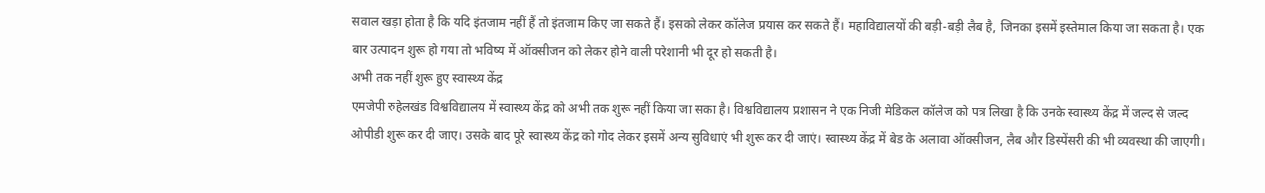सवाल खड़ा होता है कि यदि इंतजाम नहीं हैं तो इंतजाम किए जा सकते हैं। इसको लेकर कॉलेज प्रयास कर सकते हैं। महाविद्यालयों की बड़ी-बड़ी लैब है, जिनका इसमें इस्तेमाल किया जा सकता है। एक बार उत्पादन शुरू हो गया तो भविष्य में ऑक्सीजन को लेकर होने वाली परेशानी भी दूर हो सकती है।
अभी तक नहीं शुरू हुए स्वास्थ्य केंद्र
एमजेपी रुहेलखंड विश्वविद्यालय में स्वास्थ्य केंद्र को अभी तक शुरू नहीं किया जा सका है। विश्वविद्यालय प्रशासन ने एक निजी मेडिकल कॉलेज को पत्र लिखा है कि उनके स्वास्थ्य केंद्र में जल्द से जल्द ओपीडी शुरू कर दी जाए। उसके बाद पूरे स्वास्थ्य केंद्र को गोद लेकर इसमें अन्य सुविधाएं भी शुरू कर दी जाएं। स्वास्थ्य केंद्र में बेड के अलावा ऑक्सीजन, लैब और डिस्पेंसरी की भी व्यवस्था की जाएगी।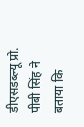डीएसडब्ल्यू प्रो. पीबी सिंह ने बताया कि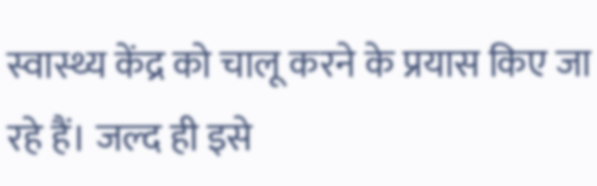स्वास्थ्य केंद्र को चालू करने के प्रयास किए जा रहे हैं। जल्द ही इसे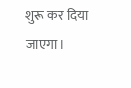शुरू कर दिया जाएगा।